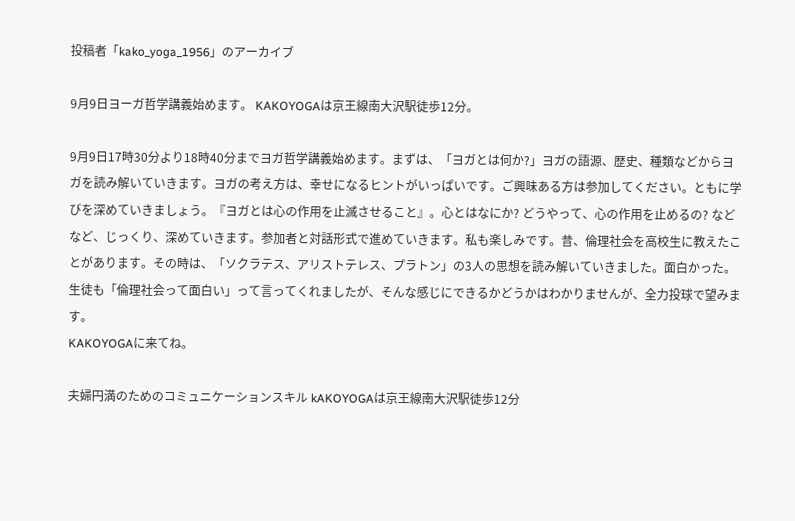投稿者「kako_yoga_1956」のアーカイブ

9月9日ヨーガ哲学講義始めます。 KAKOYOGAは京王線南大沢駅徒歩12分。

9月9日17時30分より18時40分までヨガ哲学講義始めます。まずは、「ヨガとは何か?」ヨガの語源、歴史、種類などからヨガを読み解いていきます。ヨガの考え方は、幸せになるヒントがいっぱいです。ご興味ある方は参加してください。ともに学びを深めていきましょう。『ヨガとは心の作用を止滅させること』。心とはなにか? どうやって、心の作用を止めるの? などなど、じっくり、深めていきます。参加者と対話形式で進めていきます。私も楽しみです。昔、倫理社会を高校生に教えたことがあります。その時は、「ソクラテス、アリストテレス、プラトン」の3人の思想を読み解いていきました。面白かった。生徒も「倫理社会って面白い」って言ってくれましたが、そんな感じにできるかどうかはわかりませんが、全力投球で望みます。
KAKOYOGAに来てね。

夫婦円満のためのコミュニケーションスキル kAKOYOGAは京王線南大沢駅徒歩12分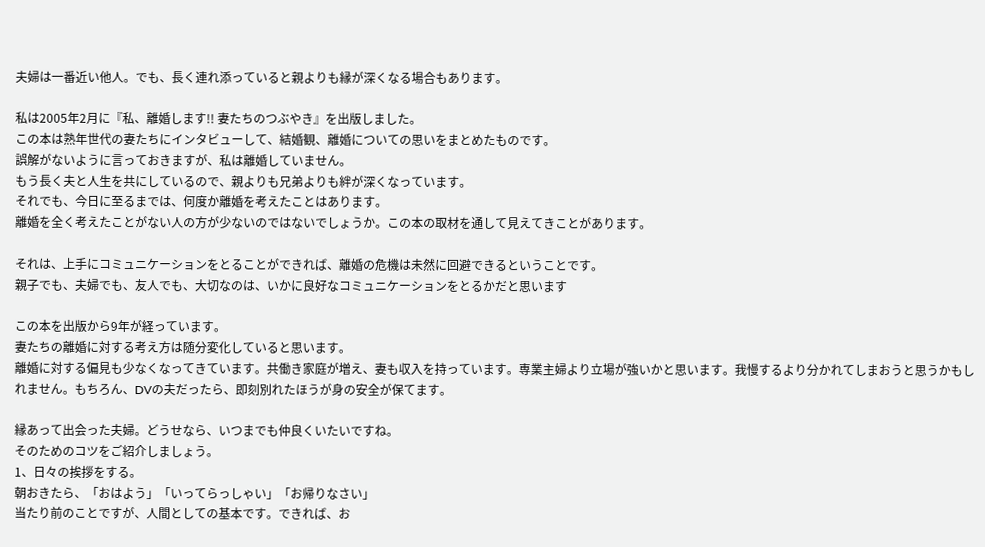夫婦は一番近い他人。でも、長く連れ添っていると親よりも縁が深くなる場合もあります。

私は2005年2月に『私、離婚します!! 妻たちのつぶやき』を出版しました。
この本は熟年世代の妻たちにインタビューして、結婚観、離婚についての思いをまとめたものです。
誤解がないように言っておきますが、私は離婚していません。
もう長く夫と人生を共にしているので、親よりも兄弟よりも絆が深くなっています。
それでも、今日に至るまでは、何度か離婚を考えたことはあります。
離婚を全く考えたことがない人の方が少ないのではないでしょうか。この本の取材を通して見えてきことがあります。

それは、上手にコミュニケーションをとることができれば、離婚の危機は未然に回避できるということです。
親子でも、夫婦でも、友人でも、大切なのは、いかに良好なコミュニケーションをとるかだと思います

この本を出版から9年が経っています。
妻たちの離婚に対する考え方は随分変化していると思います。
離婚に対する偏見も少なくなってきています。共働き家庭が増え、妻も収入を持っています。専業主婦より立場が強いかと思います。我慢するより分かれてしまおうと思うかもしれません。もちろん、DVの夫だったら、即刻別れたほうが身の安全が保てます。

縁あって出会った夫婦。どうせなら、いつまでも仲良くいたいですね。
そのためのコツをご紹介しましょう。
1、日々の挨拶をする。
朝おきたら、「おはよう」「いってらっしゃい」「お帰りなさい」
当たり前のことですが、人間としての基本です。できれば、お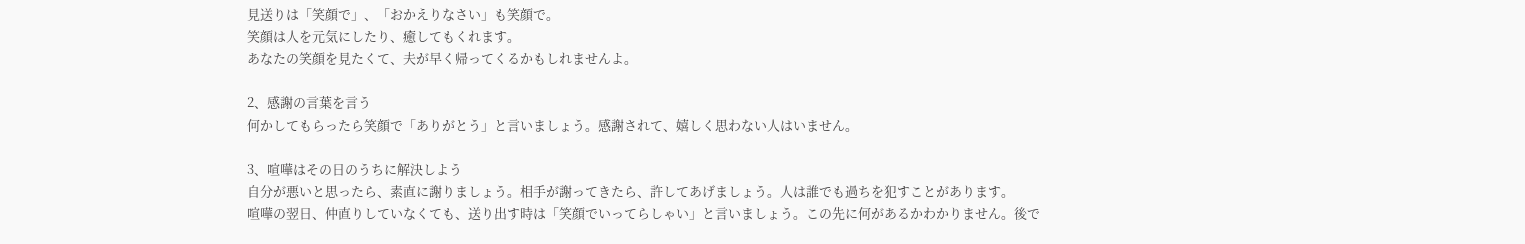見送りは「笑顔で」、「おかえりなさい」も笑顔で。
笑顔は人を元気にしたり、癒してもくれます。
あなたの笑顔を見たくて、夫が早く帰ってくるかもしれませんよ。

2、感謝の言葉を言う
何かしてもらったら笑顔で「ありがとう」と言いましょう。感謝されて、嬉しく思わない人はいません。

3、喧嘩はその日のうちに解決しよう
自分が悪いと思ったら、素直に謝りましょう。相手が謝ってきたら、許してあげましょう。人は誰でも過ちを犯すことがあります。
喧嘩の翌日、仲直りしていなくても、送り出す時は「笑顔でいってらしゃい」と言いましょう。この先に何があるかわかりません。後で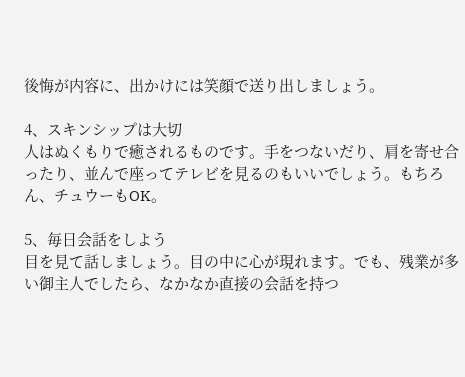後悔が内容に、出かけには笑顔で送り出しましょう。

4、スキンシップは大切
人はぬくもりで癒されるものです。手をつないだり、肩を寄せ合ったり、並んで座ってテレビを見るのもいいでしょう。もちろん、チュウーもOK。

5、毎日会話をしよう
目を見て話しましょう。目の中に心が現れます。でも、残業が多い御主人でしたら、なかなか直接の会話を持つ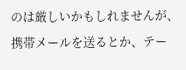のは厳しいかもしれませんが、携帯メールを送るとか、テー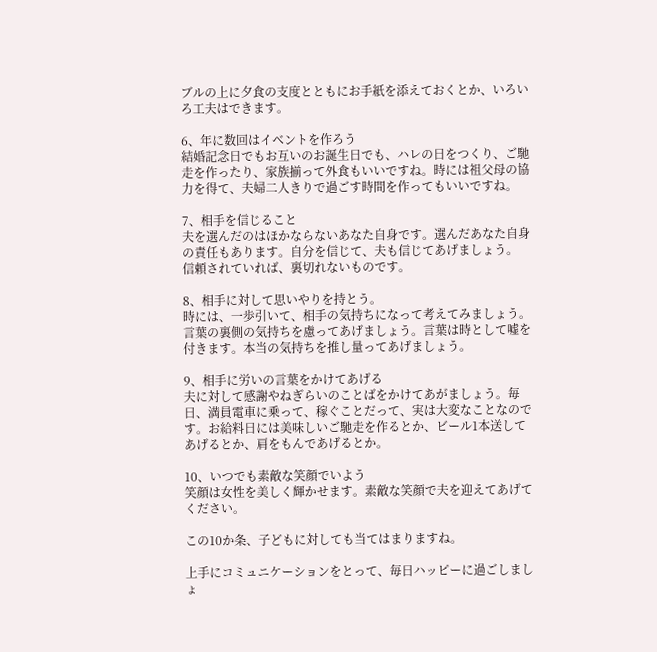ブルの上に夕食の支度とともにお手紙を添えておくとか、いろいろ工夫はできます。

6、年に数回はイベントを作ろう
結婚記念日でもお互いのお誕生日でも、ハレの日をつくり、ご馳走を作ったり、家族揃って外食もいいですね。時には祖父母の協力を得て、夫婦二人きりで過ごす時間を作ってもいいですね。

7、相手を信じること
夫を選んだのはほかならないあなた自身です。選んだあなた自身の責任もあります。自分を信じて、夫も信じてあげましょう。
信頼されていれば、裏切れないものです。

8、相手に対して思いやりを持とう。
時には、一歩引いて、相手の気持ちになって考えてみましょう。言葉の裏側の気持ちを慮ってあげましょう。言葉は時として嘘を付きます。本当の気持ちを推し量ってあげましょう。

9、相手に労いの言葉をかけてあげる
夫に対して感謝やねぎらいのことばをかけてあがましょう。毎日、満員電車に乗って、稼ぐことだって、実は大変なことなのです。お給料日には美味しいご馳走を作るとか、ビール1本送してあげるとか、肩をもんであげるとか。

10、いつでも素敵な笑顔でいよう
笑顔は女性を美しく輝かせます。素敵な笑顔で夫を迎えてあげてください。

この10か条、子どもに対しても当てはまりますね。

上手にコミュニケーションをとって、毎日ハッピーに過ごしましょ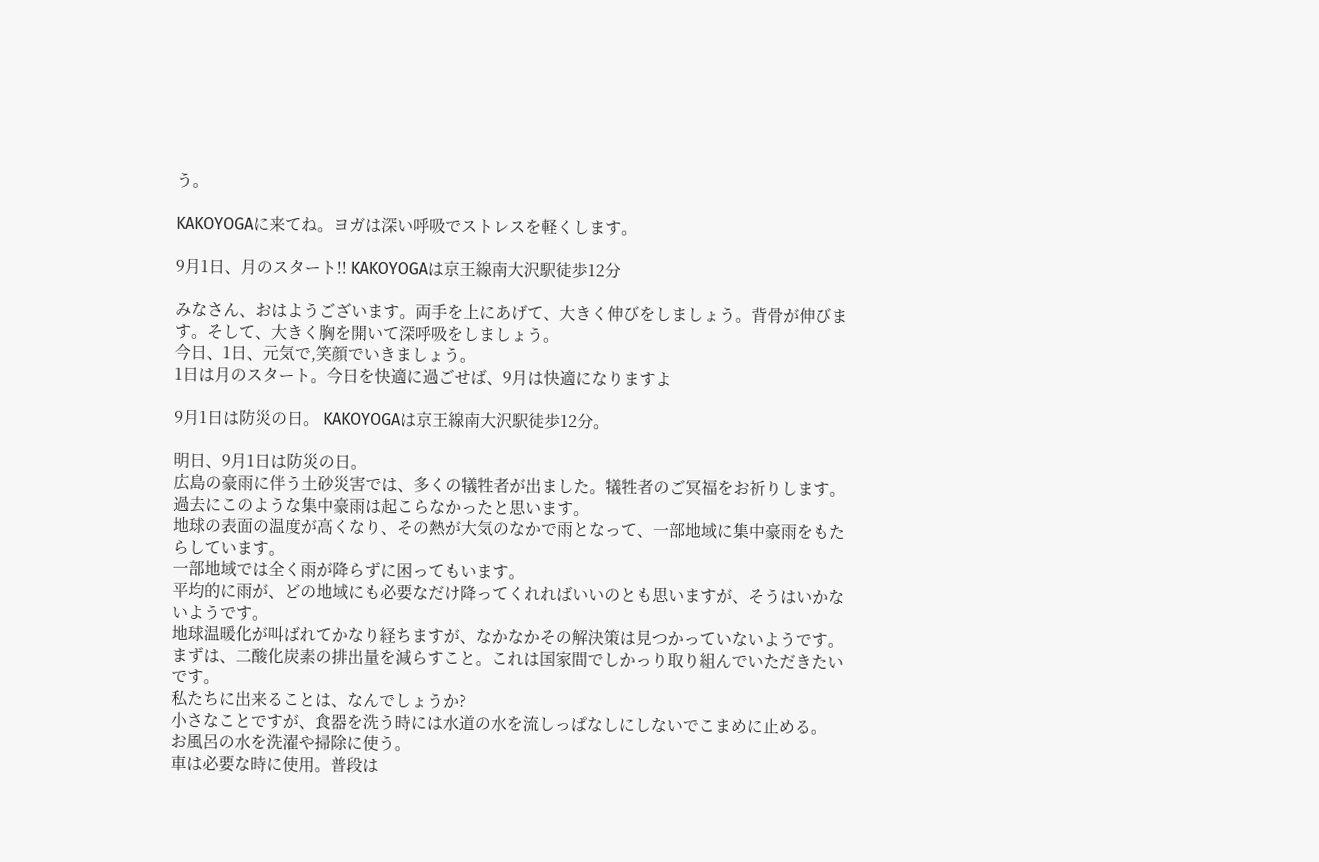う。

KAKOYOGAに来てね。ヨガは深い呼吸でストレスを軽くします。

9月1日、月のスタート!! KAKOYOGAは京王線南大沢駅徒歩12分

みなさん、おはようございます。両手を上にあげて、大きく伸びをしましょう。背骨が伸びます。そして、大きく胸を開いて深呼吸をしましょう。
今日、1日、元気で,笑顔でいきましょう。
1日は月のスタート。今日を快適に過ごせば、9月は快適になりますよ

9月1日は防災の日。 KAKOYOGAは京王線南大沢駅徒歩12分。

明日、9月1日は防災の日。
広島の豪雨に伴う土砂災害では、多くの犠牲者が出ました。犠牲者のご冥福をお祈りします。
過去にこのような集中豪雨は起こらなかったと思います。
地球の表面の温度が高くなり、その熱が大気のなかで雨となって、一部地域に集中豪雨をもたらしています。
一部地域では全く雨が降らずに困ってもいます。
平均的に雨が、どの地域にも必要なだけ降ってくれればいいのとも思いますが、そうはいかないようです。
地球温暖化が叫ばれてかなり経ちますが、なかなかその解決策は見つかっていないようです。
まずは、二酸化炭素の排出量を減らすこと。これは国家間でしかっり取り組んでいただきたいです。
私たちに出来ることは、なんでしょうか?
小さなことですが、食器を洗う時には水道の水を流しっぱなしにしないでこまめに止める。
お風呂の水を洗濯や掃除に使う。
車は必要な時に使用。普段は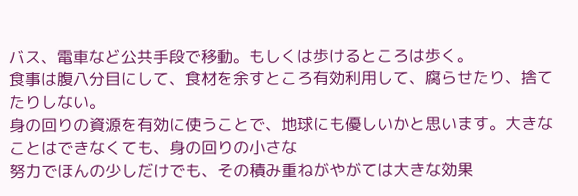バス、電車など公共手段で移動。もしくは歩けるところは歩く。
食事は腹八分目にして、食材を余すところ有効利用して、腐らせたり、捨てたりしない。
身の回りの資源を有効に使うことで、地球にも優しいかと思います。大きなことはできなくても、身の回りの小さな
努力でほんの少しだけでも、その積み重ねがやがては大きな効果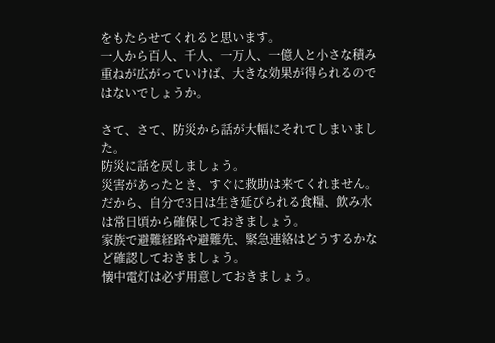をもたらせてくれると思います。
一人から百人、千人、一万人、一億人と小さな積み重ねが広がっていけば、大きな効果が得られるのではないでしょうか。

さて、さて、防災から話が大幅にそれてしまいました。
防災に話を戻しましょう。
災害があったとき、すぐに救助は来てくれません。だから、自分で3日は生き延びられる食糧、飲み水は常日頃から確保しておきましょう。
家族で避難経路や避難先、緊急連絡はどうするかなど確認しておきましょう。
懐中電灯は必ず用意しておきましょう。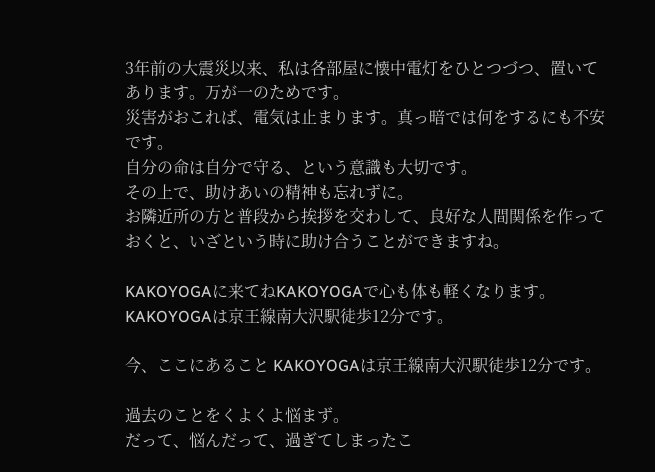3年前の大震災以来、私は各部屋に懐中電灯をひとつづつ、置いてあります。万が一のためです。
災害がおこれば、電気は止まります。真っ暗では何をするにも不安です。
自分の命は自分で守る、という意識も大切です。
その上で、助けあいの精神も忘れずに。
お隣近所の方と普段から挨拶を交わして、良好な人間関係を作っておくと、いざという時に助け合うことができますね。

KAKOYOGAに来てねKAKOYOGAで心も体も軽くなります。KAKOYOGAは京王線南大沢駅徒歩12分です。

今、ここにあること KAKOYOGAは京王線南大沢駅徒歩12分です。

過去のことをくよくよ悩まず。
だって、悩んだって、過ぎてしまったこ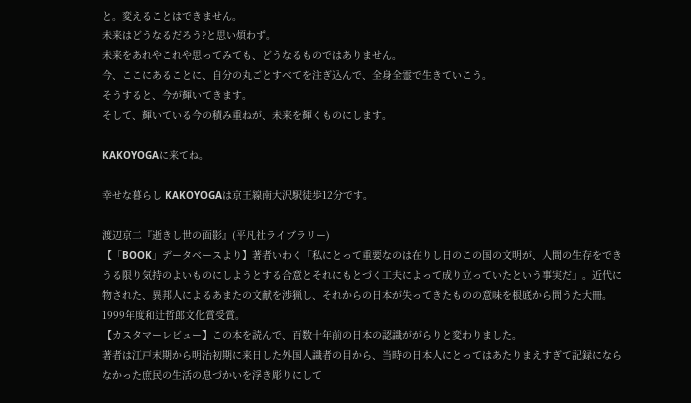と。変えることはできません。
未来はどうなるだろう?と思い煩わず。
未来をあれやこれや思ってみても、どうなるものではありません。
今、ここにあることに、自分の丸ごとすべてを注ぎ込んで、全身全霊で生きていこう。
そうすると、今が輝いてきます。
そして、輝いている今の積み重ねが、未来を輝くものにします。

KAKOYOGAに来てね。

幸せな暮らし KAKOYOGAは京王線南大沢駅徒歩12分です。

渡辺京二『逝きし世の面影』(平凡社ライブラリー)
【「BOOK」データベースより】著者いわく「私にとって重要なのは在りし日のこの国の文明が、人間の生存をできうる限り気持のよいものにしようとする合意とそれにもとづく工夫によって成り立っていたという事実だ」。近代に物された、異邦人によるあまたの文献を渉猟し、それからの日本が失ってきたものの意味を根底から問うた大冊。1999年度和辻哲郎文化賞受賞。
【カスタマーレビュー】この本を読んで、百数十年前の日本の認識ががらりと変わりました。
著者は江戸末期から明治初期に来日した外国人識者の目から、当時の日本人にとってはあたりまえすぎて記録にならなかった庶民の生活の息づかいを浮き彫りにして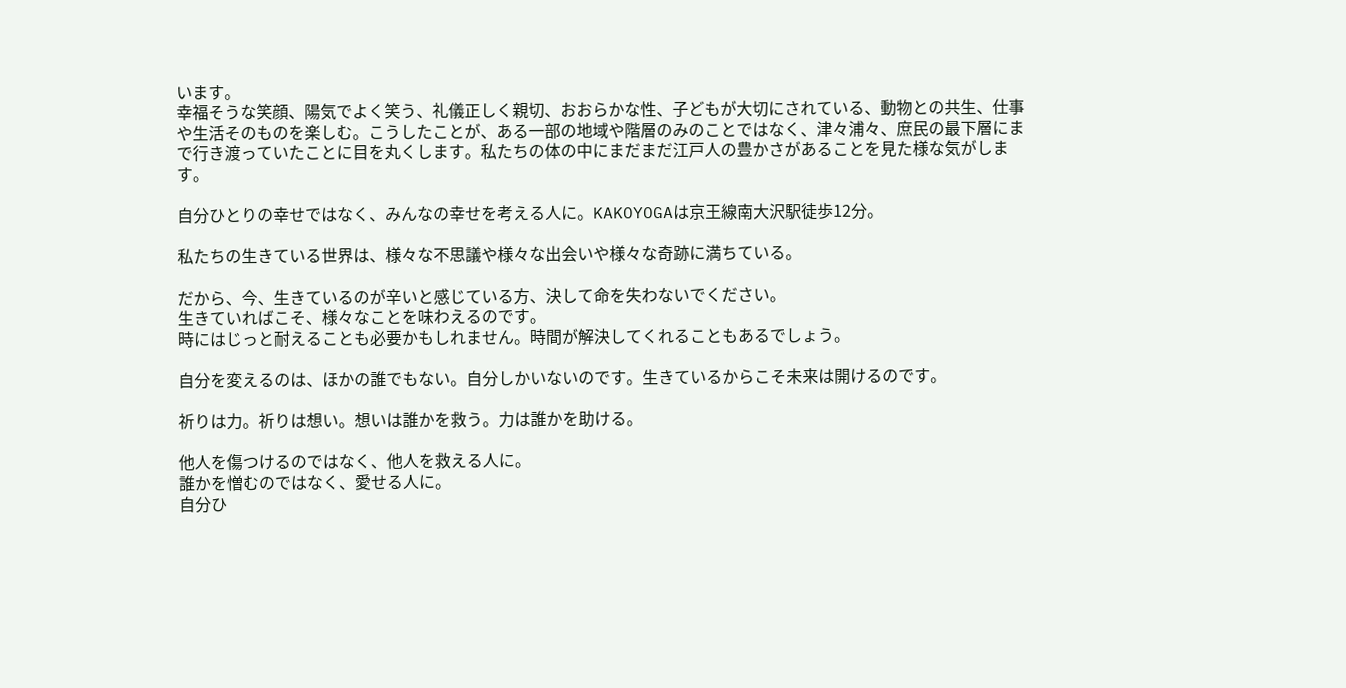います。
幸福そうな笑顔、陽気でよく笑う、礼儀正しく親切、おおらかな性、子どもが大切にされている、動物との共生、仕事や生活そのものを楽しむ。こうしたことが、ある一部の地域や階層のみのことではなく、津々浦々、庶民の最下層にまで行き渡っていたことに目を丸くします。私たちの体の中にまだまだ江戸人の豊かさがあることを見た様な気がします。

自分ひとりの幸せではなく、みんなの幸せを考える人に。KAKOYOGAは京王線南大沢駅徒歩12分。

私たちの生きている世界は、様々な不思議や様々な出会いや様々な奇跡に満ちている。

だから、今、生きているのが辛いと感じている方、決して命を失わないでください。
生きていればこそ、様々なことを味わえるのです。
時にはじっと耐えることも必要かもしれません。時間が解決してくれることもあるでしょう。

自分を変えるのは、ほかの誰でもない。自分しかいないのです。生きているからこそ未来は開けるのです。

祈りは力。祈りは想い。想いは誰かを救う。力は誰かを助ける。

他人を傷つけるのではなく、他人を救える人に。
誰かを憎むのではなく、愛せる人に。
自分ひ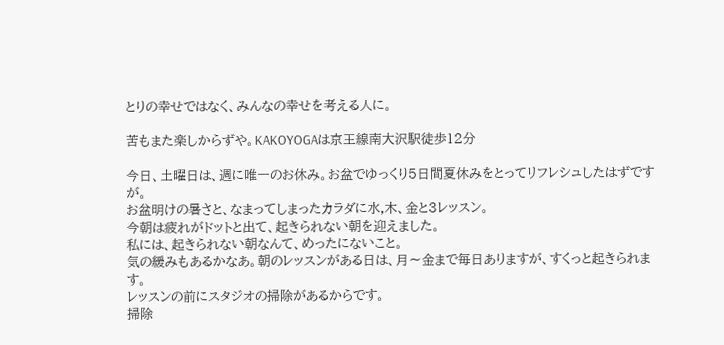とりの幸せではなく、みんなの幸せを考える人に。

苦もまた楽しからずや。KAKOYOGAは京王線南大沢駅徒歩12分

今日、土曜日は、週に唯一のお休み。お盆でゆっくり5日間夏休みをとってリフレシュしたはずですが。
お盆明けの暑さと、なまってしまったカラダに水,木、金と3レッスン。
今朝は疲れがドットと出て、起きられない朝を迎えました。
私には、起きられない朝なんて、めったにないこと。
気の緩みもあるかなあ。朝のレッスンがある日は、月〜金まで毎日ありますが、すくっと起きられます。
レッスンの前にスタジオの掃除があるからです。
掃除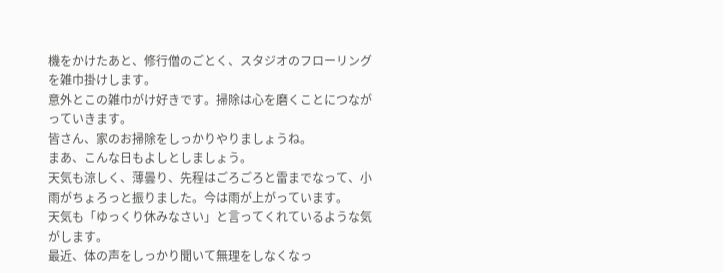機をかけたあと、修行僧のごとく、スタジオのフローリングを雑巾掛けします。
意外とこの雑巾がけ好きです。掃除は心を磨くことにつながっていきます。
皆さん、家のお掃除をしっかりやりましょうね。
まあ、こんな日もよしとしましょう。
天気も涼しく、薄曇り、先程はごろごろと雷までなって、小雨がちょろっと振りました。今は雨が上がっています。
天気も「ゆっくり休みなさい」と言ってくれているような気がします。
最近、体の声をしっかり聞いて無理をしなくなっ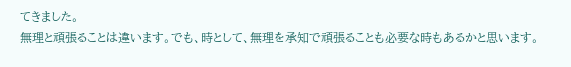てきました。
無理と頑張ることは違います。でも、時として、無理を承知で頑張ることも必要な時もあるかと思います。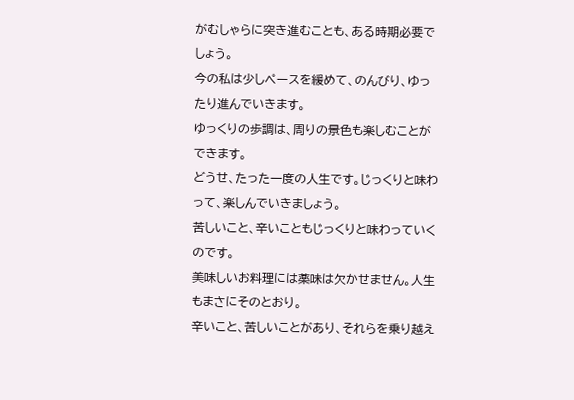がむしゃらに突き進むことも、ある時期必要でしょう。
今の私は少しペースを緩めて、のんびり、ゆったり進んでいきます。
ゆっくりの歩調は、周りの景色も楽しむことができます。
どうせ、たった一度の人生です。じっくりと味わって、楽しんでいきましょう。
苦しいこと、辛いこともじっくりと味わっていくのです。
美味しいお料理には薬味は欠かせません。人生もまさにそのとおり。
辛いこと、苦しいことがあり、それらを乗り越え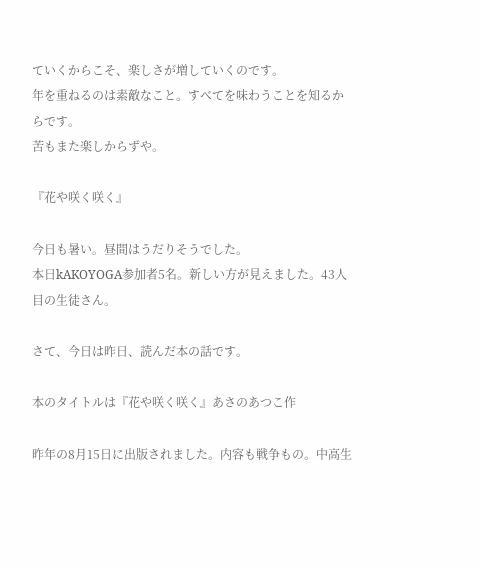ていくからこそ、楽しさが増していくのです。
年を重ねるのは素敵なこと。すべてを味わうことを知るからです。
苦もまた楽しからずや。

『花や咲く咲く』

今日も暑い。昼間はうだりそうでした。
本日kAKOYOGA参加者5名。新しい方が見えました。43人目の生徒さん。

さて、今日は昨日、読んだ本の話です。

本のタイトルは『花や咲く咲く』あさのあつこ作

昨年の8月15日に出版されました。内容も戦争もの。中高生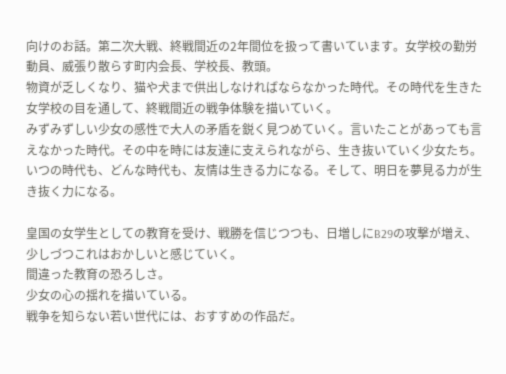向けのお話。第二次大戦、終戦間近の2年間位を扱って書いています。女学校の勤労動員、威張り散らす町内会長、学校長、教頭。
物資が乏しくなり、猫や犬まで供出しなければならなかった時代。その時代を生きた女学校の目を通して、終戦間近の戦争体験を描いていく。
みずみずしい少女の感性で大人の矛盾を鋭く見つめていく。言いたことがあっても言えなかった時代。その中を時には友達に支えられながら、生き抜いていく少女たち。いつの時代も、どんな時代も、友情は生きる力になる。そして、明日を夢見る力が生き抜く力になる。

皇国の女学生としての教育を受け、戦勝を信じつつも、日増しにB29の攻撃が増え、少しづつこれはおかしいと感じていく。
間違った教育の恐ろしさ。
少女の心の揺れを描いている。
戦争を知らない若い世代には、おすすめの作品だ。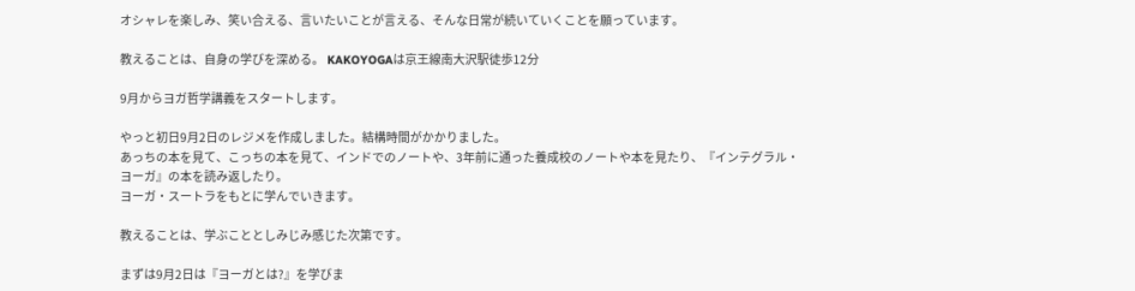オシャレを楽しみ、笑い合える、言いたいことが言える、そんな日常が続いていくことを願っています。

教えることは、自身の学びを深める。 KAKOYOGAは京王線南大沢駅徒歩12分

9月からヨガ哲学講義をスタートします。

やっと初日9月2日のレジメを作成しました。結構時間がかかりました。
あっちの本を見て、こっちの本を見て、インドでのノートや、3年前に通った養成校のノートや本を見たり、『インテグラル・ヨーガ』の本を読み返したり。
ヨーガ・スートラをもとに学んでいきます。

教えることは、学ぶこととしみじみ感じた次第です。

まずは9月2日は『ヨーガとは?』を学びま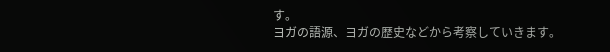す。
ヨガの語源、ヨガの歴史などから考察していきます。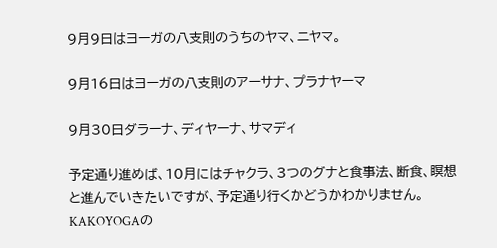9月9日はヨーガの八支則のうちのヤマ、ニヤマ。

9月16日はヨーガの八支則のアーサナ、プラナヤーマ

9月30日ダラーナ、ディヤーナ、サマディ

予定通り進めば、10月にはチャクラ、3つのグナと食事法、断食、瞑想と進んでいきたいですが、予定通り行くかどうかわかりません。
KAKOYOGAの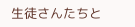生徒さんたちと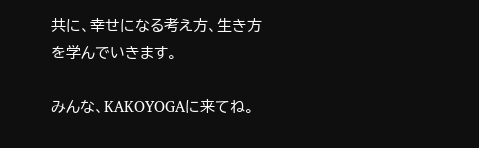共に、幸せになる考え方、生き方を学んでいきます。

みんな、KAKOYOGAに来てね。